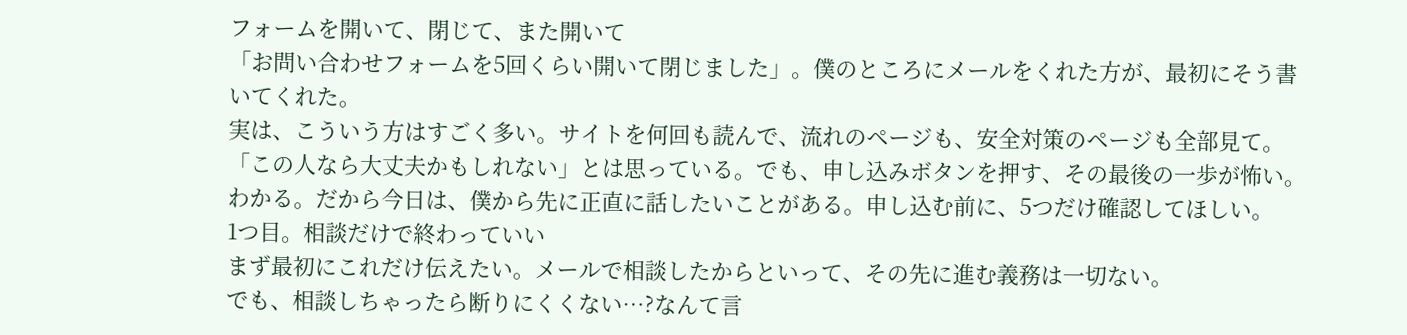フォームを開いて、閉じて、また開いて
「お問い合わせフォームを5回くらい開いて閉じました」。僕のところにメールをくれた方が、最初にそう書いてくれた。
実は、こういう方はすごく多い。サイトを何回も読んで、流れのページも、安全対策のページも全部見て。「この人なら大丈夫かもしれない」とは思っている。でも、申し込みボタンを押す、その最後の一歩が怖い。
わかる。だから今日は、僕から先に正直に話したいことがある。申し込む前に、5つだけ確認してほしい。
1つ目。相談だけで終わっていい
まず最初にこれだけ伝えたい。メールで相談したからといって、その先に進む義務は一切ない。
でも、相談しちゃったら断りにくくない…?なんて言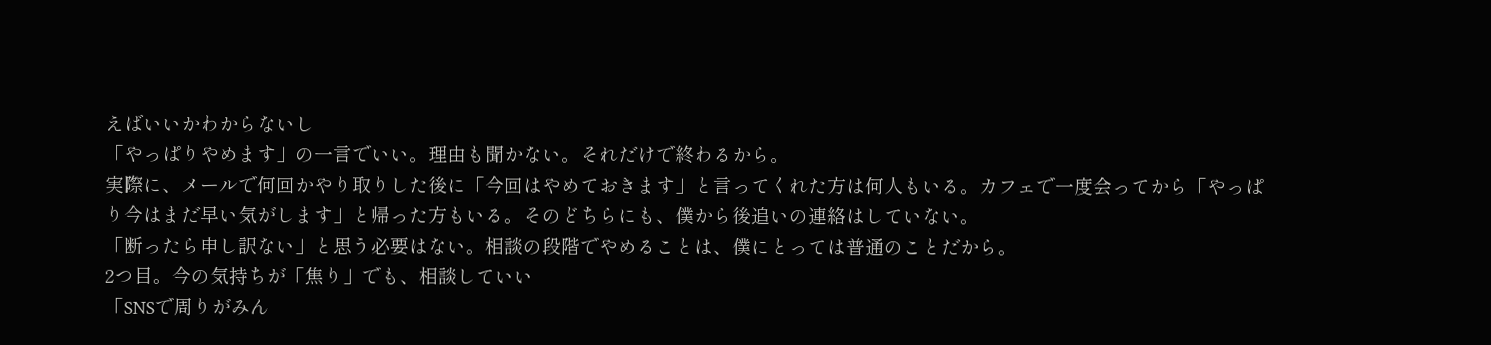えばいいかわからないし
「やっぱりやめます」の一言でいい。理由も聞かない。それだけで終わるから。
実際に、メールで何回かやり取りした後に「今回はやめておきます」と言ってくれた方は何人もいる。カフェで一度会ってから「やっぱり今はまだ早い気がします」と帰った方もいる。そのどちらにも、僕から後追いの連絡はしていない。
「断ったら申し訳ない」と思う必要はない。相談の段階でやめることは、僕にとっては普通のことだから。
2つ目。今の気持ちが「焦り」でも、相談していい
「SNSで周りがみん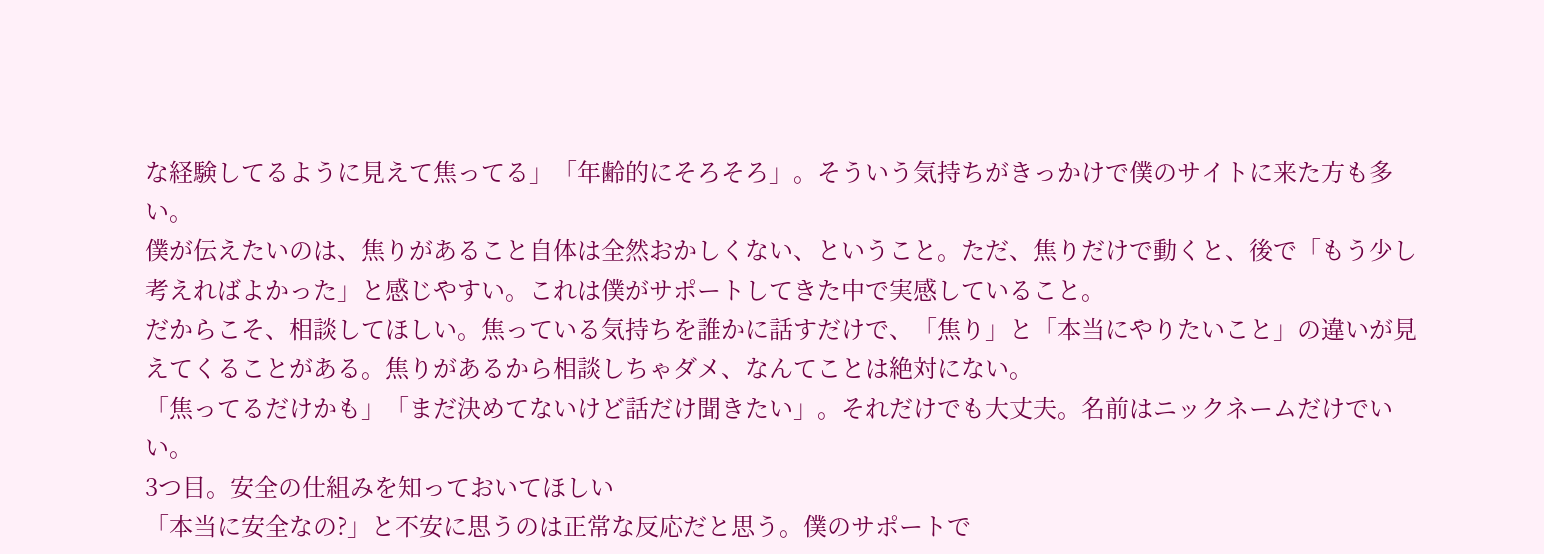な経験してるように見えて焦ってる」「年齢的にそろそろ」。そういう気持ちがきっかけで僕のサイトに来た方も多い。
僕が伝えたいのは、焦りがあること自体は全然おかしくない、ということ。ただ、焦りだけで動くと、後で「もう少し考えればよかった」と感じやすい。これは僕がサポートしてきた中で実感していること。
だからこそ、相談してほしい。焦っている気持ちを誰かに話すだけで、「焦り」と「本当にやりたいこと」の違いが見えてくることがある。焦りがあるから相談しちゃダメ、なんてことは絶対にない。
「焦ってるだけかも」「まだ決めてないけど話だけ聞きたい」。それだけでも大丈夫。名前はニックネームだけでいい。
3つ目。安全の仕組みを知っておいてほしい
「本当に安全なの?」と不安に思うのは正常な反応だと思う。僕のサポートで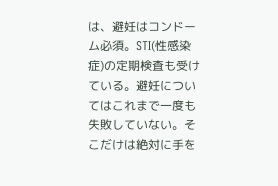は、避妊はコンドーム必須。STI(性感染症)の定期検査も受けている。避妊についてはこれまで一度も失敗していない。そこだけは絶対に手を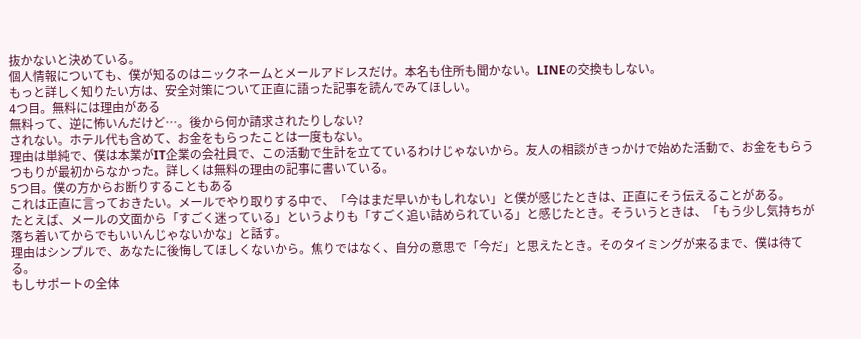抜かないと決めている。
個人情報についても、僕が知るのはニックネームとメールアドレスだけ。本名も住所も聞かない。LINEの交換もしない。
もっと詳しく知りたい方は、安全対策について正直に語った記事を読んでみてほしい。
4つ目。無料には理由がある
無料って、逆に怖いんだけど…。後から何か請求されたりしない?
されない。ホテル代も含めて、お金をもらったことは一度もない。
理由は単純で、僕は本業がIT企業の会社員で、この活動で生計を立てているわけじゃないから。友人の相談がきっかけで始めた活動で、お金をもらうつもりが最初からなかった。詳しくは無料の理由の記事に書いている。
5つ目。僕の方からお断りすることもある
これは正直に言っておきたい。メールでやり取りする中で、「今はまだ早いかもしれない」と僕が感じたときは、正直にそう伝えることがある。
たとえば、メールの文面から「すごく迷っている」というよりも「すごく追い詰められている」と感じたとき。そういうときは、「もう少し気持ちが落ち着いてからでもいいんじゃないかな」と話す。
理由はシンプルで、あなたに後悔してほしくないから。焦りではなく、自分の意思で「今だ」と思えたとき。そのタイミングが来るまで、僕は待てる。
もしサポートの全体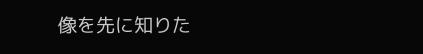像を先に知りた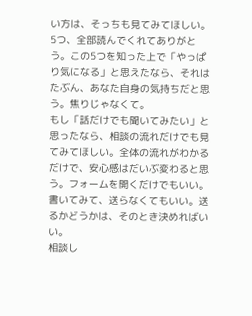い方は、そっちも見てみてほしい。
5つ、全部読んでくれてありがとう。この5つを知った上で「やっぱり気になる」と思えたなら、それはたぶん、あなた自身の気持ちだと思う。焦りじゃなくて。
もし「話だけでも聞いてみたい」と思ったなら、相談の流れだけでも見てみてほしい。全体の流れがわかるだけで、安心感はだいぶ変わると思う。フォームを開くだけでもいい。書いてみて、送らなくてもいい。送るかどうかは、そのとき決めればいい。
相談し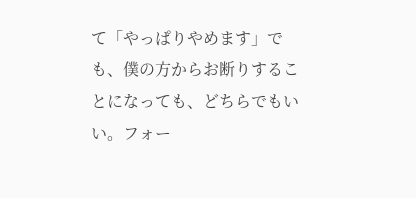て「やっぱりやめます」でも、僕の方からお断りすることになっても、どちらでもいい。フォー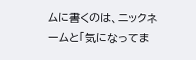ムに書くのは、ニックネームと「気になってま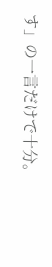す」の一言だけで十分。